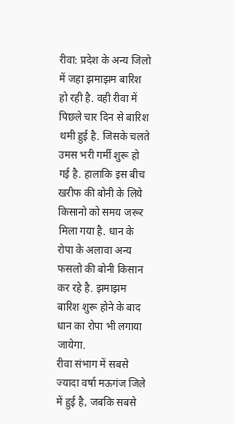रीवा: प्रदेश के अन्य जिलो में जहा झमाझम बारिश हो रही है. वही रीवा में पिछले चार दिन से बारिश थमी हुई है. जिसके चलते उमस भरी गर्मी शुरू हो गई है. हालाकि इस बीच खरीफ की बोनी के लिये किसानो को समय जरूर मिला गया है. धान के रोपा के अलावा अन्य फसलो की बोनी किसान कर रहे है. झमाझम बारिश शुरू होने के बाद धान का रोपा भी लगाया जायेगा.
रीवा संभाग में सबसे ज्यादा वर्षा मऊगंज जिले में हुई है, जबकि सबसे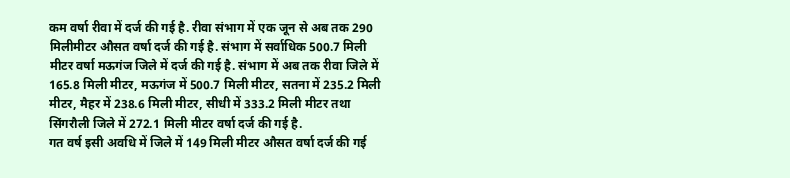कम वर्षा रीवा में दर्ज की गई है. रीवा संभाग में एक जून से अब तक 290 मिलीमीटर औसत वर्षा दर्ज की गई है. संभाग में सर्वाधिक 500.7 मिली मीटर वर्षा मऊगंज जिले में दर्ज की गई है. संभाग में अब तक रीवा जिले में 165.8 मिली मीटर, मऊगंज में 500.7 मिली मीटर, सतना में 235.2 मिली मीटर, मैहर में 238.6 मिली मीटर, सीधी में 333.2 मिली मीटर तथा सिंगरौली जिले में 272.1 मिली मीटर वर्षा दर्ज की गई है.
गत वर्ष इसी अवधि में जिले में 149 मिली मीटर औसत वर्षा दर्ज की गई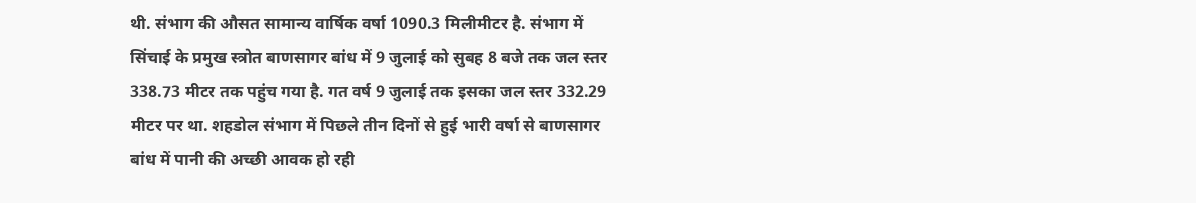थी. संभाग की औसत सामान्य वार्षिक वर्षा 1090.3 मिलीमीटर है. संभाग में सिंचाई के प्रमुख स्त्रोत बाणसागर बांध में 9 जुलाई को सुबह 8 बजे तक जल स्तर 338.73 मीटर तक पहुंच गया है. गत वर्ष 9 जुलाई तक इसका जल स्तर 332.29 मीटर पर था. शहडोल संभाग में पिछले तीन दिनों से हुई भारी वर्षा से बाणसागर बांध में पानी की अच्छी आवक हो रही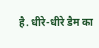है. धीरे-धीरे डैम का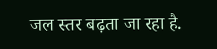जल स्तर बढ़ता जा रहा है.